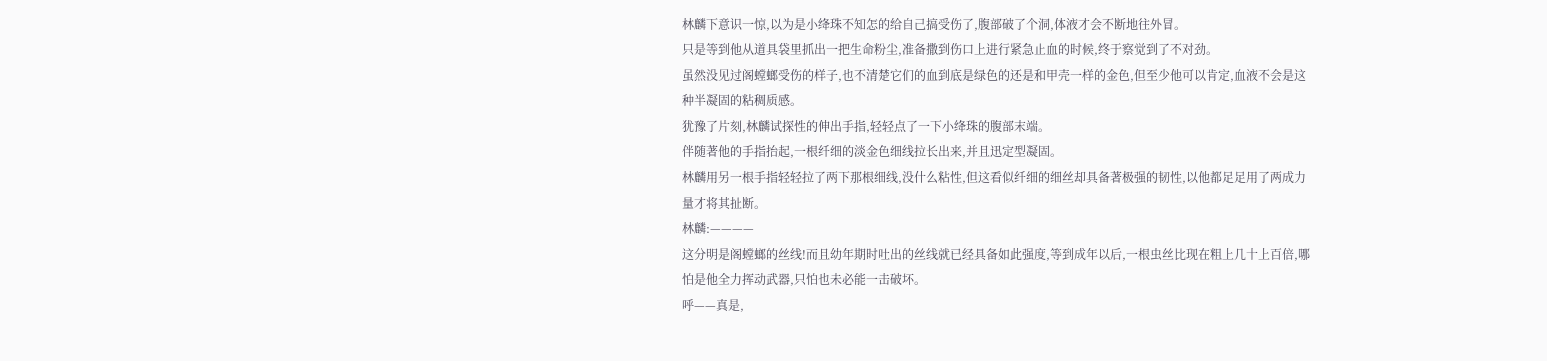林麟下意识一惊,以为是小绛珠不知怎的给自己搞受伤了,腹部破了个洞,体液才会不断地往外冒。
只是等到他从道具袋里抓出一把生命粉尘,准备撒到伤口上进行紧急止血的时候,终于察觉到了不对劲。
虽然没见过阁螳螂受伤的样子,也不清楚它们的血到底是绿色的还是和甲壳一样的金色,但至少他可以肯定,血液不会是这种半凝固的粘稠质感。
犹豫了片刻,林麟试探性的伸出手指,轻轻点了一下小绛珠的腹部末端。
伴随著他的手指抬起,一根纤细的淡金色细线拉长出来,并且迅定型凝固。
林麟用另一根手指轻轻拉了两下那根细线,没什么粘性,但这看似纤细的细丝却具备著极强的韧性,以他都足足用了两成力量才将其扯断。
林麟:————
这分明是阁螳螂的丝线!而且幼年期时吐出的丝线就已经具备如此强度,等到成年以后,一根虫丝比现在粗上几十上百倍,哪怕是他全力挥动武器,只怕也未必能一击破坏。
呼——真是,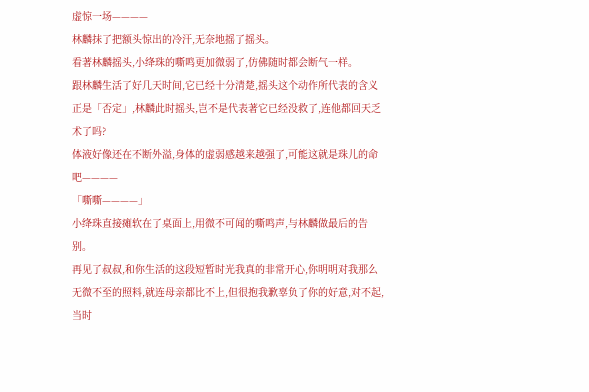虚惊一场————
林麟抹了把额头惊出的冷汗,无奈地摇了摇头。
看著林麟摇头,小绛珠的嘶鸣更加微弱了,仿佛随时都会断气一样。
跟林麟生活了好几天时间,它已经十分清楚,摇头这个动作所代表的含义正是「否定」,林麟此时摇头,岂不是代表著它已经没救了,连他都回天乏术了吗?
体液好像还在不断外溢,身体的虚弱感越来越强了,可能这就是珠儿的命吧————
「嘶嘶————」
小绛珠直接瘫软在了桌面上,用微不可闻的嘶鸣声,与林麟做最后的告别。
再见了叔叔,和你生活的这段短暂时光我真的非常开心,你明明对我那么无微不至的照料,就连母亲都比不上,但很抱我歉辜负了你的好意,对不起,当时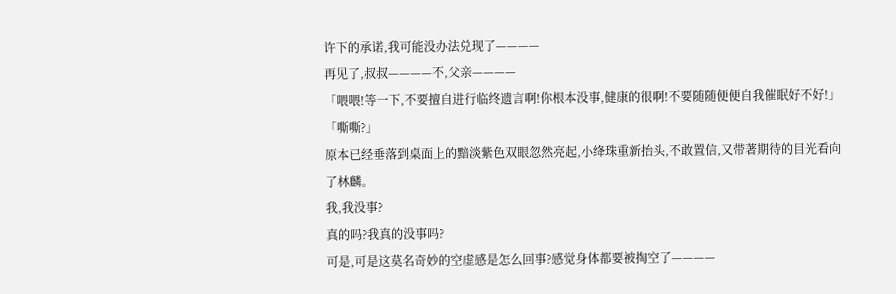许下的承诺,我可能没办法兑现了————
再见了,叔叔————不,父亲————
「喂喂!等一下,不要擅自进行临终遗言啊!你根本没事,健康的很啊!不要随随便便自我催眠好不好!」
「嘶嘶?」
原本已经垂落到桌面上的黯淡紫色双眼忽然亮起,小绛珠重新抬头,不敢置信,又带著期待的目光看向了林麟。
我,我没事?
真的吗?我真的没事吗?
可是,可是这莫名奇妙的空虚感是怎么回事?感觉身体都要被掏空了————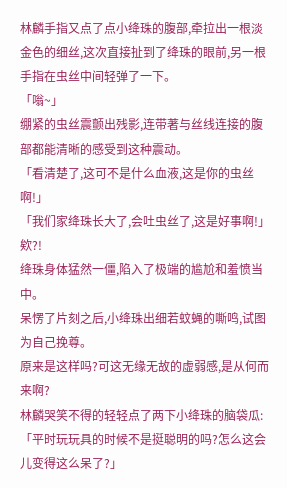林麟手指又点了点小绛珠的腹部,牵拉出一根淡金色的细丝,这次直接扯到了绛珠的眼前,另一根手指在虫丝中间轻弹了一下。
「嗡~」
绷紧的虫丝震颤出残影,连带著与丝线连接的腹部都能清晰的感受到这种震动。
「看清楚了,这可不是什么血液,这是你的虫丝啊!」
「我们家绛珠长大了,会吐虫丝了,这是好事啊!」
欸?!
绛珠身体猛然一僵,陷入了极端的尴尬和羞愤当中。
呆愣了片刻之后,小绛珠出细若蚊蝇的嘶鸣,试图为自己挽尊。
原来是这样吗?可这无缘无故的虚弱感,是从何而来啊?
林麟哭笑不得的轻轻点了两下小绛珠的脑袋瓜:「平时玩玩具的时候不是挺聪明的吗?怎么这会儿变得这么呆了?」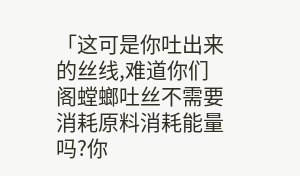「这可是你吐出来的丝线,难道你们阁螳螂吐丝不需要消耗原料消耗能量吗?你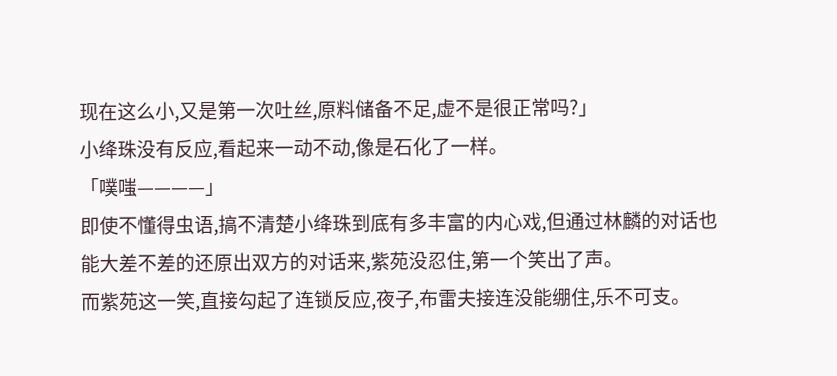现在这么小,又是第一次吐丝,原料储备不足,虚不是很正常吗?」
小绛珠没有反应,看起来一动不动,像是石化了一样。
「噗嗤————」
即使不懂得虫语,搞不清楚小绛珠到底有多丰富的内心戏,但通过林麟的对话也能大差不差的还原出双方的对话来,紫苑没忍住,第一个笑出了声。
而紫苑这一笑,直接勾起了连锁反应,夜子,布雷夫接连没能绷住,乐不可支。